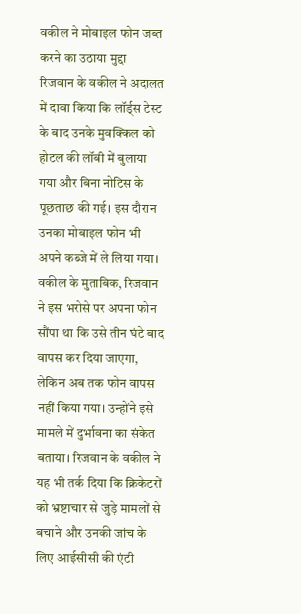वकील ने मोबाइल फोन जब्त करने का उठाया मुद्दा
रिजवान के वकील ने अदालत में दावा किया कि लॉर्ड्स टेस्ट के बाद उनके मुवक्किल को होटल की लॉबी में बुलाया गया और बिना नोटिस के पूछताछ की गई। इस दौरान उनका मोबाइल फोन भी अपने कब्जे में ले लिया गया। वकील के मुताबिक, रिजवान ने इस भरोसे पर अपना फोन सौंपा था कि उसे तीन घंटे बाद वापस कर दिया जाएगा, लेकिन अब तक फोन वापस नहीं किया गया। उन्होंने इसे मामले में दुर्भावना का संकेत बताया। रिजवान के वकील ने यह भी तर्क दिया कि क्रिकेटरों को भ्रष्टाचार से जुड़े मामलों से बचाने और उनकी जांच के लिए आईसीसी की एंटी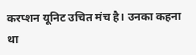करप्शन यूनिट उचित मंच है। उनका कहना था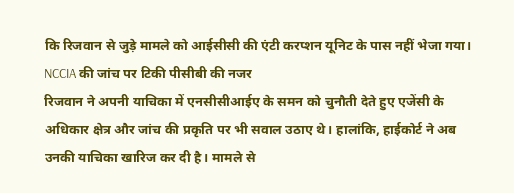कि रिजवान से जुड़े मामले को आईसीसी की एंटी करप्शन यूनिट के पास नहीं भेजा गया।
NCCIA की जांच पर टिकी पीसीबी की नजर
रिजवान ने अपनी याचिका में एनसीसीआईए के समन को चुनौती देते हुए एजेंसी के अधिकार क्षेत्र और जांच की प्रकृति पर भी सवाल उठाए थे। हालांकि, हाईकोर्ट ने अब उनकी याचिका खारिज कर दी है। मामले से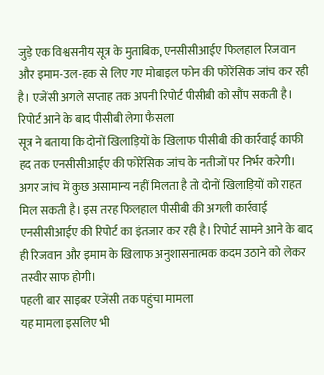जुड़े एक विश्वसनीय सूत्र के मुताबिक, एनसीसीआईए फिलहाल रिजवान और इमाम-उल-हक से लिए गए मोबाइल फोन की फोरेंसिक जांच कर रही है। एजेंसी अगले सप्ताह तक अपनी रिपोर्ट पीसीबी को सौंप सकती है।
रिपोर्ट आने के बाद पीसीबी लेगा फैसला
सूत्र ने बताया कि दोनों खिलाड़ियों के खिलाफ पीसीबी की कार्रवाई काफी हद तक एनसीसीआईए की फोरेंसिक जांच के नतीजों पर निर्भर करेगी। अगर जांच में कुछ असामान्य नहीं मिलता है तो दोनों खिलाड़ियों को राहत मिल सकती है। इस तरह फिलहाल पीसीबी की अगली कार्रवाई एनसीसीआईए की रिपोर्ट का इंतजार कर रही है। रिपोर्ट सामने आने के बाद ही रिजवान और इमाम के खिलाफ अनुशासनात्मक कदम उठाने को लेकर तस्वीर साफ होगी।
पहली बार साइबर एजेंसी तक पहुंचा मामला
यह मामला इसलिए भी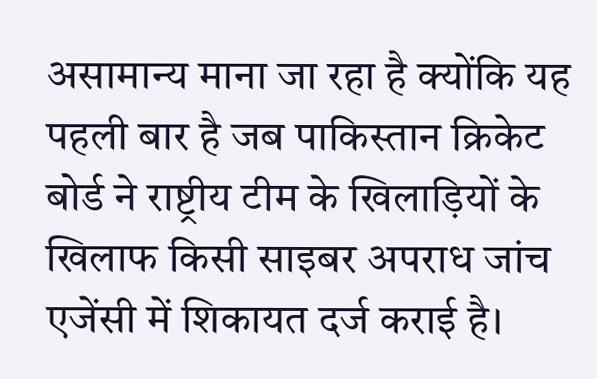असामान्य माना जा रहा है क्योंकि यह पहली बार है जब पाकिस्तान क्रिकेट बोर्ड ने राष्ट्रीय टीम के खिलाड़ियों के खिलाफ किसी साइबर अपराध जांच एजेंसी में शिकायत दर्ज कराई है।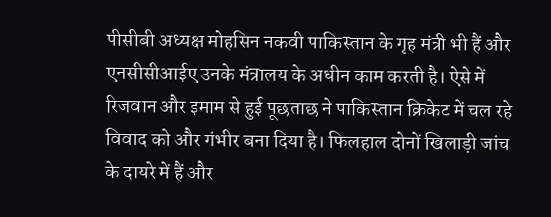पीसीबी अध्यक्ष मोहसिन नकवी पाकिस्तान के गृह मंत्री भी हैं और एनसीसीआईए उनके मंत्रालय के अधीन काम करती है। ऐसे में रिजवान और इमाम से हुई पूछताछ ने पाकिस्तान क्रिकेट में चल रहे विवाद को और गंभीर बना दिया है। फिलहाल दोनों खिलाड़ी जांच के दायरे में हैं और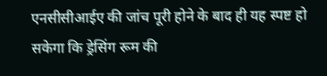एनसीसीआईए की जांच पूरी होने के बाद ही यह स्पष्ट हो सकेगा कि ड्रेसिंग रूम की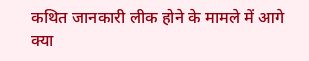कथित जानकारी लीक होने के मामले में आगे क्या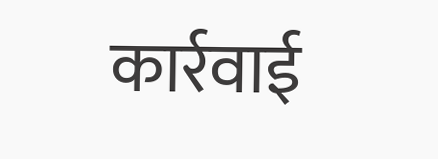कार्रवाई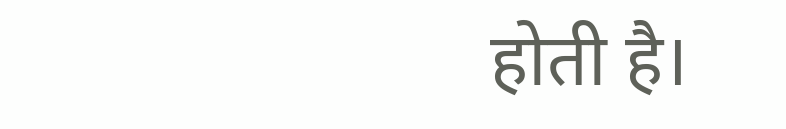होती है।